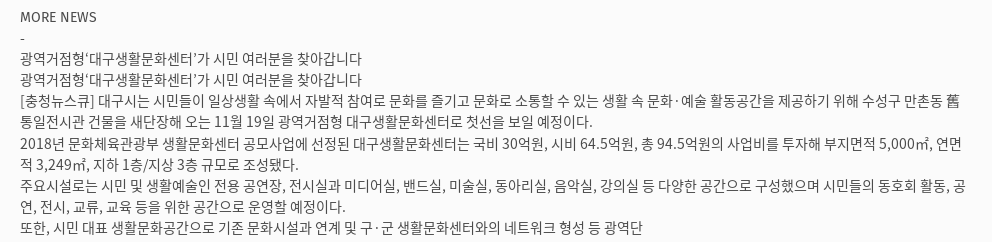MORE NEWS
-
광역거점형‘대구생활문화센터’가 시민 여러분을 찾아갑니다
광역거점형‘대구생활문화센터’가 시민 여러분을 찾아갑니다
[충청뉴스큐] 대구시는 시민들이 일상생활 속에서 자발적 참여로 문화를 즐기고 문화로 소통할 수 있는 생활 속 문화·예술 활동공간을 제공하기 위해 수성구 만촌동 舊 통일전시관 건물을 새단장해 오는 11월 19일 광역거점형 대구생활문화센터로 첫선을 보일 예정이다.
2018년 문화체육관광부 생활문화센터 공모사업에 선정된 대구생활문화센터는 국비 30억원, 시비 64.5억원, 총 94.5억원의 사업비를 투자해 부지면적 5,000㎡, 연면적 3,249㎡, 지하 1층/지상 3층 규모로 조성됐다.
주요시설로는 시민 및 생활예술인 전용 공연장, 전시실과 미디어실, 밴드실, 미술실, 동아리실, 음악실, 강의실 등 다양한 공간으로 구성했으며 시민들의 동호회 활동, 공연, 전시, 교류, 교육 등을 위한 공간으로 운영할 예정이다.
또한, 시민 대표 생활문화공간으로 기존 문화시설과 연계 및 구·군 생활문화센터와의 네트워크 형성 등 광역단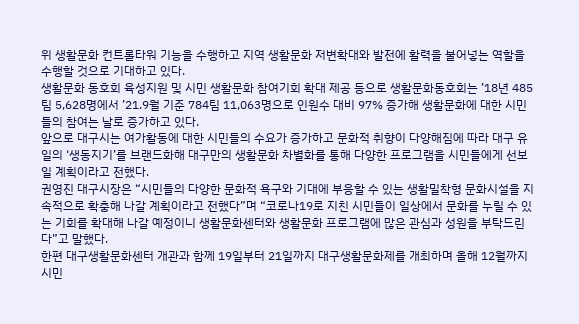위 생활문화 컨트롤타워 기능을 수행하고 지역 생활문화 저변확대와 발전에 활력을 불어넣는 역할을 수행할 것으로 기대하고 있다.
생활문화 동호회 육성지원 및 시민 생활문화 참여기회 확대 제공 등으로 생활문화동호회는 ’18년 485팀 5,628명에서 ’21.9월 기준 784팀 11,063명으로 인원수 대비 97% 증가해 생활문화에 대한 시민들의 참여는 날로 증가하고 있다.
앞으로 대구시는 여가활동에 대한 시민들의 수요가 증가하고 문화적 취향이 다양해짐에 따라 대구 유일의 ‘생동지기’를 브랜드화해 대구만의 생활문화 차별화를 통해 다양한 프로그램을 시민들에게 선보일 계획이라고 전했다.
권영진 대구시장은 “시민들의 다양한 문화적 욕구와 기대에 부응할 수 있는 생활밀착형 문화시설을 지속적으로 확충해 나갈 계획이라고 전했다”며 “코로나19로 지친 시민들이 일상에서 문화를 누릴 수 있는 기회를 확대해 나갈 예정이니 생활문화센터와 생활문화 프로그램에 많은 관심과 성원을 부탁드린다”고 말했다.
한편 대구생활문화센터 개관과 함께 19일부터 21일까지 대구생활문화제를 개최하며 올해 12월까지 시민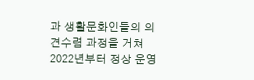과 생활문화인들의 의견수렴 과정을 거쳐 2022년부터 정상 운영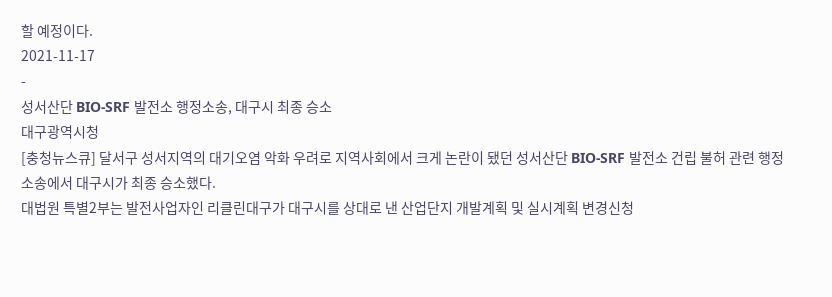할 예정이다.
2021-11-17
-
성서산단 BIO-SRF 발전소 행정소송, 대구시 최종 승소
대구광역시청
[충청뉴스큐] 달서구 성서지역의 대기오염 악화 우려로 지역사회에서 크게 논란이 됐던 성서산단 BIO-SRF 발전소 건립 불허 관련 행정소송에서 대구시가 최종 승소했다.
대법원 특별2부는 발전사업자인 리클린대구가 대구시를 상대로 낸 산업단지 개발계획 및 실시계획 변경신청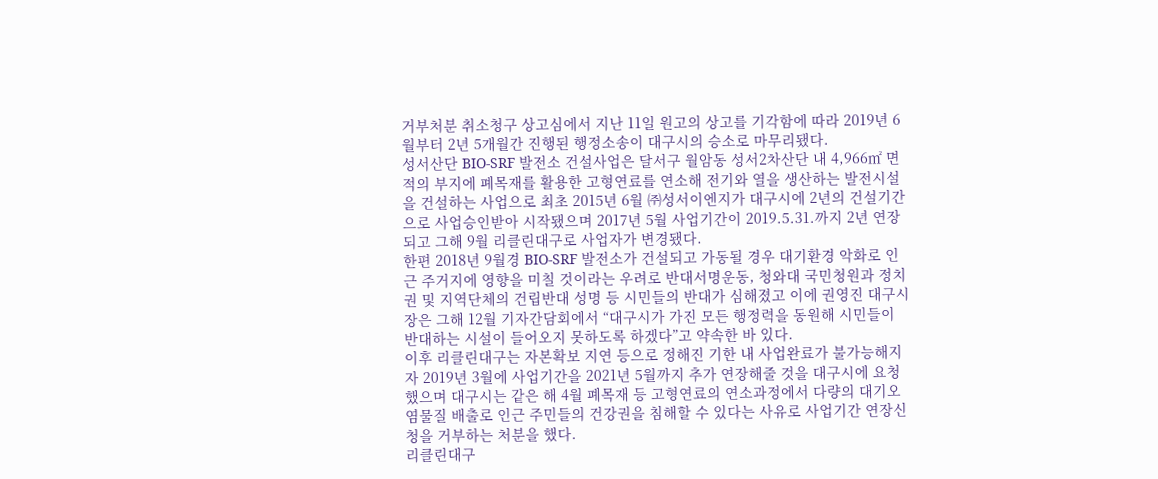거부처분 취소청구 상고심에서 지난 11일 원고의 상고를 기각함에 따라 2019년 6월부터 2년 5개월간 진행된 행정소송이 대구시의 승소로 마무리됐다.
성서산단 BIO-SRF 발전소 건설사업은 달서구 월암동 성서2차산단 내 4,966㎡ 면적의 부지에 폐목재를 활용한 고형연료를 연소해 전기와 열을 생산하는 발전시설을 건설하는 사업으로 최초 2015년 6월 ㈜성서이엔지가 대구시에 2년의 건설기간으로 사업승인받아 시작됐으며 2017년 5월 사업기간이 2019.5.31.까지 2년 연장되고 그해 9월 리클린대구로 사업자가 변경됐다.
한편 2018년 9월경 BIO-SRF 발전소가 건설되고 가동될 경우 대기환경 악화로 인근 주거지에 영향을 미칠 것이라는 우려로 반대서명운동, 청와대 국민청원과 정치권 및 지역단체의 건립반대 성명 등 시민들의 반대가 심해졌고 이에 권영진 대구시장은 그해 12월 기자간담회에서 “대구시가 가진 모든 행정력을 동원해 시민들이 반대하는 시설이 들어오지 못하도록 하겠다”고 약속한 바 있다.
이후 리클린대구는 자본확보 지연 등으로 정해진 기한 내 사업완료가 불가능해지자 2019년 3월에 사업기간을 2021년 5월까지 추가 연장해줄 것을 대구시에 요청했으며 대구시는 같은 해 4월 폐목재 등 고형연료의 연소과정에서 다량의 대기오염물질 배출로 인근 주민들의 건강권을 침해할 수 있다는 사유로 사업기간 연장신청을 거부하는 처분을 했다.
리클린대구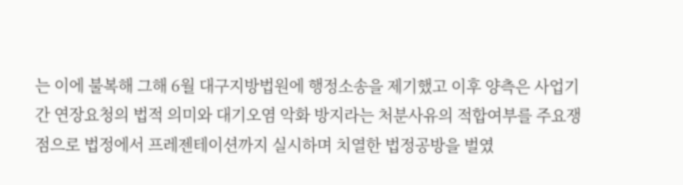는 이에 불복해 그해 6월 대구지방법원에 행정소송을 제기했고 이후 양측은 사업기간 연장요청의 법적 의미와 대기오염 악화 방지라는 처분사유의 적합여부를 주요쟁점으로 법정에서 프레젠테이션까지 실시하며 치열한 법정공방을 벌였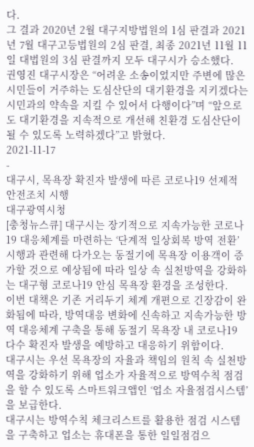다.
그 결과 2020년 2월 대구지방법원의 1심 판결과 2021년 7월 대구고등법원의 2심 판결, 최종 2021년 11월 11일 대법원의 3심 판결까지 모두 대구시가 승소했다.
권영진 대구시장은 “어려운 소송이었지만 주변에 많은 시민들이 거주하는 도심산단의 대기환경을 지키겠다는 시민과의 약속을 지킬 수 있어서 다행이다”며 “앞으로도 대기환경을 지속적으로 개선해 친환경 도심산단이 될 수 있도록 노력하겠다”고 밝혔다.
2021-11-17
-
대구시, 목욕장 확진자 발생에 따른 코로나19 선제적 안전조치 시행
대구광역시청
[충청뉴스큐] 대구시는 장기적으로 지속가능한 코로나19 대응체계를 마련하는 ‘단계적 일상회복 방역 전환’ 시행과 관련해 다가오는 동절기에 목욕장 이용객이 증가할 것으로 예상됨에 따라 일상 속 실천방역을 강화하는 대구형 코로나19 안심 목욕장 환경을 조성한다.
이번 대책은 기존 거리두기 체계 개편으로 긴장감이 완화됨에 따라, 방역대응 변화에 신속하고 지속가능한 방역 대응체계 구축을 통해 동절기 목욕장 내 코로나19 다수 확진자 발생을 예방하고 대응하기 위함이다.
대구시는 우선 목욕장의 자율과 책임의 원칙 속 실천방역을 강화하기 위해 업소가 자율적으로 방역수칙 점검을 할 수 있도록 스마트워크앱인 ‘업소 자율점검시스템’을 보급한다.
대구시는 방역수칙 체크리스트를 활용한 점검 시스템을 구축하고 업소는 휴대폰을 통한 일일점검으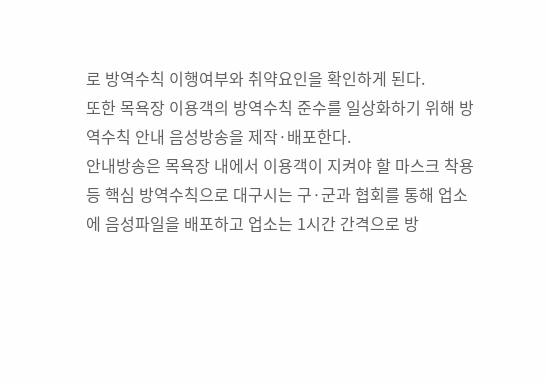로 방역수칙 이행여부와 취약요인을 확인하게 된다.
또한 목욕장 이용객의 방역수칙 준수를 일상화하기 위해 방역수칙 안내 음성방송을 제작·배포한다.
안내방송은 목욕장 내에서 이용객이 지켜야 할 마스크 착용 등 핵심 방역수칙으로 대구시는 구·군과 협회를 통해 업소에 음성파일을 배포하고 업소는 1시간 간격으로 방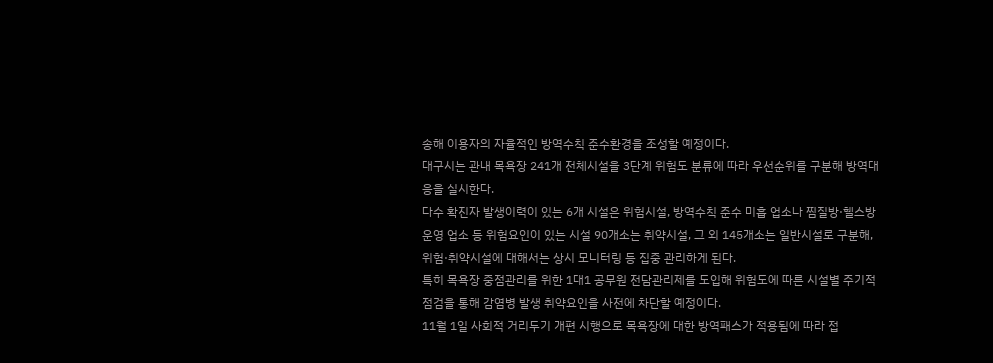송해 이용자의 자율적인 방역수칙 준수환경을 조성할 예정이다.
대구시는 관내 목욕장 241개 전체시설을 3단계 위험도 분류에 따라 우선순위를 구분해 방역대응을 실시한다.
다수 확진자 발생이력이 있는 6개 시설은 위험시설, 방역수칙 준수 미흡 업소나 찜질방·헬스방 운영 업소 등 위험요인이 있는 시설 90개소는 취약시설, 그 외 145개소는 일반시설로 구분해, 위험·취약시설에 대해서는 상시 모니터링 등 집중 관리하게 된다.
특히 목욕장 중점관리를 위한 1대1 공무원 전담관리제를 도입해 위험도에 따른 시설별 주기적 점검을 통해 감염병 발생 취약요인을 사전에 차단할 예정이다.
11월 1일 사회적 거리두기 개편 시행으로 목욕장에 대한 방역패스가 적용됨에 따라 접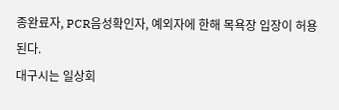종완료자, PCR음성확인자, 예외자에 한해 목욕장 입장이 허용된다.
대구시는 일상회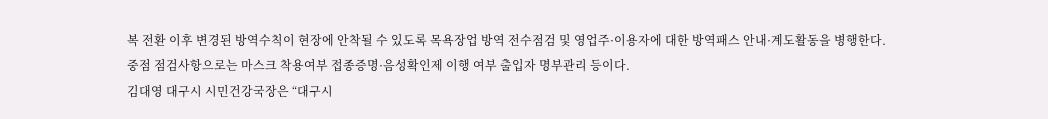복 전환 이후 변경된 방역수칙이 현장에 안착될 수 있도록 목욕장업 방역 전수점검 및 영업주·이용자에 대한 방역패스 안내·계도활동을 병행한다.
중점 점검사항으로는 마스크 착용여부 접종증명·음성확인제 이행 여부 출입자 명부관리 등이다.
김대영 대구시 시민건강국장은 “대구시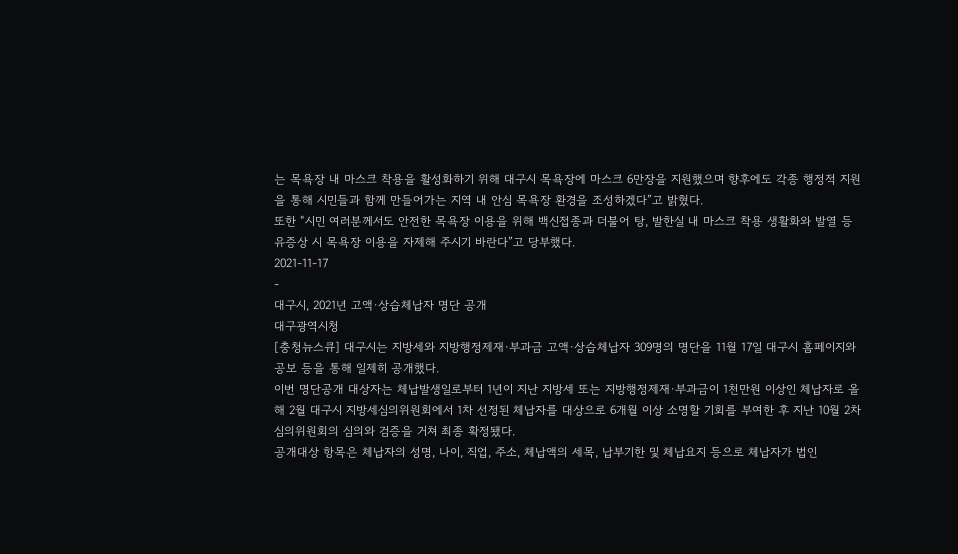는 목욕장 내 마스크 착용을 활성화하기 위해 대구시 목욕장에 마스크 6만장을 지원했으며 향후에도 각종 행정적 지원을 통해 시민들과 함께 만들어가는 지역 내 안심 목욕장 환경을 조성하겠다”고 밝혔다.
또한 “시민 여러분께서도 안전한 목욕장 이용을 위해 백신접종과 더불어 탕, 발한실 내 마스크 착용 생활화와 발열 등 유증상 시 목욕장 이용을 자제해 주시기 바란다”고 당부했다.
2021-11-17
-
대구시, 2021년 고액·상습체납자 명단 공개
대구광역시청
[충청뉴스큐] 대구시는 지방세와 지방행정제재·부과금 고액·상습체납자 309명의 명단을 11월 17일 대구시 홈페이지와 공보 등을 통해 일제히 공개했다.
이번 명단공개 대상자는 체납발생일로부터 1년이 지난 지방세 또는 지방행정제재·부과금이 1천만원 이상인 체납자로 올해 2월 대구시 지방세심의위원회에서 1차 선정된 체납자를 대상으로 6개월 이상 소명할 기회를 부여한 후 지난 10월 2차 심의위원회의 심의와 검증을 거쳐 최종 확정됐다.
공개대상 항목은 체납자의 성명, 나이, 직업, 주소, 체납액의 세목, 납부기한 및 체납요지 등으로 체납자가 법인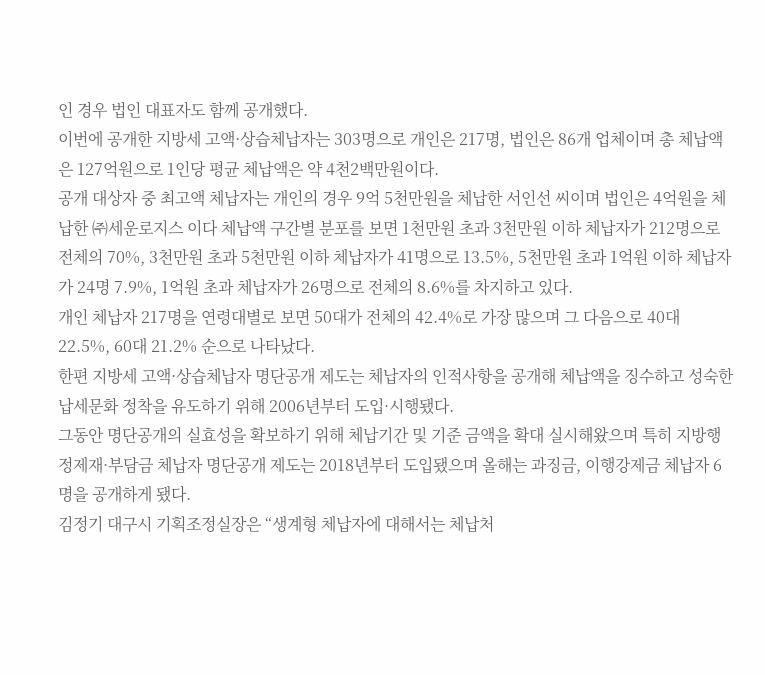인 경우 법인 대표자도 함께 공개했다.
이번에 공개한 지방세 고액·상습체납자는 303명으로 개인은 217명, 법인은 86개 업체이며 총 체납액은 127억원으로 1인당 평균 체납액은 약 4천2백만원이다.
공개 대상자 중 최고액 체납자는 개인의 경우 9억 5천만원을 체납한 서인선 씨이며 법인은 4억원을 체납한 ㈜세운로지스 이다 체납액 구간별 분포를 보면 1천만원 초과 3천만원 이하 체납자가 212명으로 전체의 70%, 3천만원 초과 5천만원 이하 체납자가 41명으로 13.5%, 5천만원 초과 1억원 이하 체납자가 24명 7.9%, 1억원 초과 체납자가 26명으로 전체의 8.6%를 차지하고 있다.
개인 체납자 217명을 연령대별로 보면 50대가 전체의 42.4%로 가장 많으며 그 다음으로 40대 22.5%, 60대 21.2% 순으로 나타났다.
한편 지방세 고액·상습체납자 명단공개 제도는 체납자의 인적사항을 공개해 체납액을 징수하고 성숙한 납세문화 정착을 유도하기 위해 2006년부터 도입·시행됐다.
그동안 명단공개의 실효성을 확보하기 위해 체납기간 및 기준 금액을 확대 실시해왔으며 특히 지방행정제재·부담금 체납자 명단공개 제도는 2018년부터 도입됐으며 올해는 과징금, 이행강제금 체납자 6명을 공개하게 됐다.
김정기 대구시 기획조정실장은 “생계형 체납자에 대해서는 체납처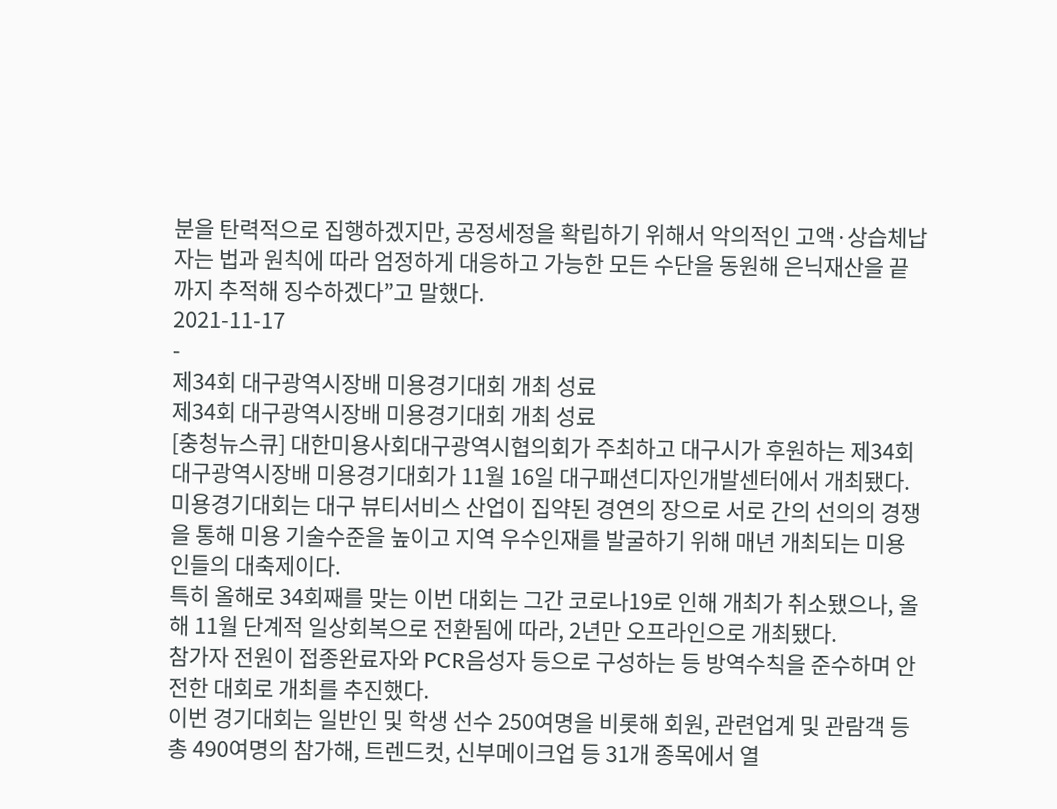분을 탄력적으로 집행하겠지만, 공정세정을 확립하기 위해서 악의적인 고액·상습체납자는 법과 원칙에 따라 엄정하게 대응하고 가능한 모든 수단을 동원해 은닉재산을 끝까지 추적해 징수하겠다”고 말했다.
2021-11-17
-
제34회 대구광역시장배 미용경기대회 개최 성료
제34회 대구광역시장배 미용경기대회 개최 성료
[충청뉴스큐] 대한미용사회대구광역시협의회가 주최하고 대구시가 후원하는 제34회 대구광역시장배 미용경기대회가 11월 16일 대구패션디자인개발센터에서 개최됐다.
미용경기대회는 대구 뷰티서비스 산업이 집약된 경연의 장으로 서로 간의 선의의 경쟁을 통해 미용 기술수준을 높이고 지역 우수인재를 발굴하기 위해 매년 개최되는 미용인들의 대축제이다.
특히 올해로 34회째를 맞는 이번 대회는 그간 코로나19로 인해 개최가 취소됐으나, 올해 11월 단계적 일상회복으로 전환됨에 따라, 2년만 오프라인으로 개최됐다.
참가자 전원이 접종완료자와 PCR음성자 등으로 구성하는 등 방역수칙을 준수하며 안전한 대회로 개최를 추진했다.
이번 경기대회는 일반인 및 학생 선수 250여명을 비롯해 회원, 관련업계 및 관람객 등 총 490여명의 참가해, 트렌드컷, 신부메이크업 등 31개 종목에서 열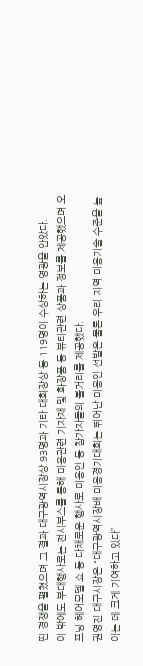띤 경쟁을 펼쳤으며 그 결과 대구광역시장상 93명과 기타 대회장상 등 119명이 수상하는 영광을 안았다.
이 밖에도 부대행사로는 전시부스를 통해 미용관련 기자재 및 화장품 등 뷰티관련 상품과 정보를 제공했으며 오프닝 헤어모델 쇼 등 다채로운 행사로 미용인 등 참가자들의 볼거리를 제공했다.
권영진 대구시장은 “대구광역시장배 미용경기대회는 뛰어난 미용인 선발은 물론 우리 지역 미용기술 수준을 높이는 데 크게 기여하고 있다”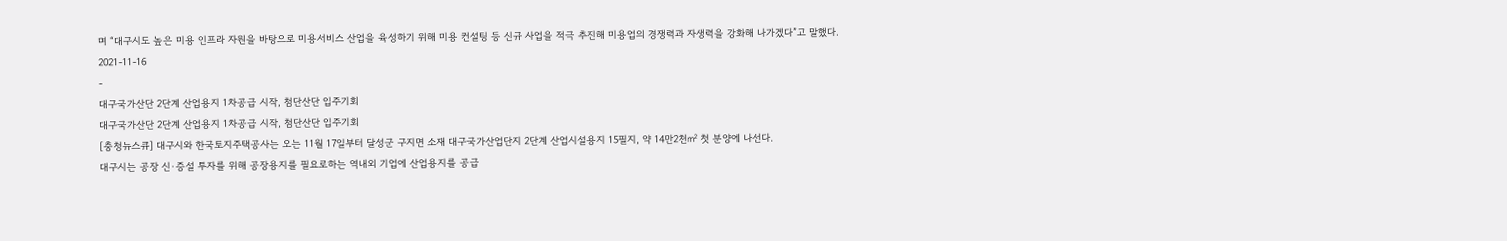며 “대구시도 높은 미용 인프라 자원을 바탕으로 미용서비스 산업을 육성하기 위해 미용 컨설팅 등 신규 사업을 적극 추진해 미용업의 경쟁력과 자생력을 강화해 나가겠다”고 말했다.
2021-11-16
-
대구국가산단 2단계 산업용지 1차공급 시작, 첨단산단 입주기회
대구국가산단 2단계 산업용지 1차공급 시작, 첨단산단 입주기회
[충청뉴스큐] 대구시와 한국토지주택공사는 오는 11월 17일부터 달성군 구지면 소재 대구국가산업단지 2단계 산업시설용지 15필지, 약 14만2천㎡ 첫 분양에 나선다.
대구시는 공장 신·증설 투자를 위해 공장용지를 필요로하는 역내외 기업에 산업용지를 공급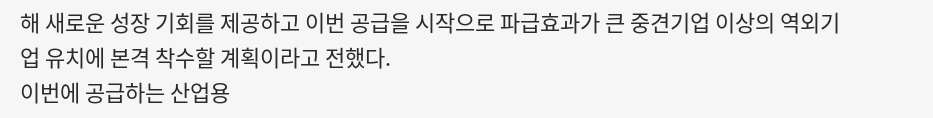해 새로운 성장 기회를 제공하고 이번 공급을 시작으로 파급효과가 큰 중견기업 이상의 역외기업 유치에 본격 착수할 계획이라고 전했다.
이번에 공급하는 산업용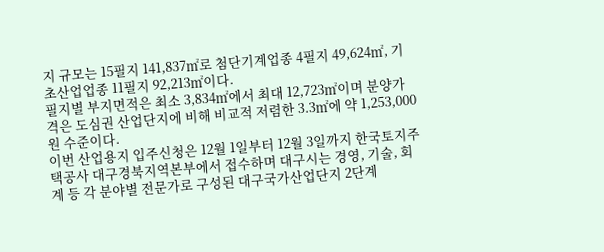지 규모는 15필지 141,837㎡로 첨단기계업종 4필지 49,624㎡, 기초산업업종 11필지 92,213㎡이다.
필지별 부지면적은 최소 3,834㎡에서 최대 12,723㎡이며 분양가격은 도심권 산업단지에 비해 비교적 저렴한 3.3㎡에 약 1,253,000원 수준이다.
이번 산업용지 입주신청은 12월 1일부터 12월 3일까지 한국토지주택공사 대구경북지역본부에서 접수하며 대구시는 경영, 기술, 회계 등 각 분야별 전문가로 구성된 대구국가산업단지 2단계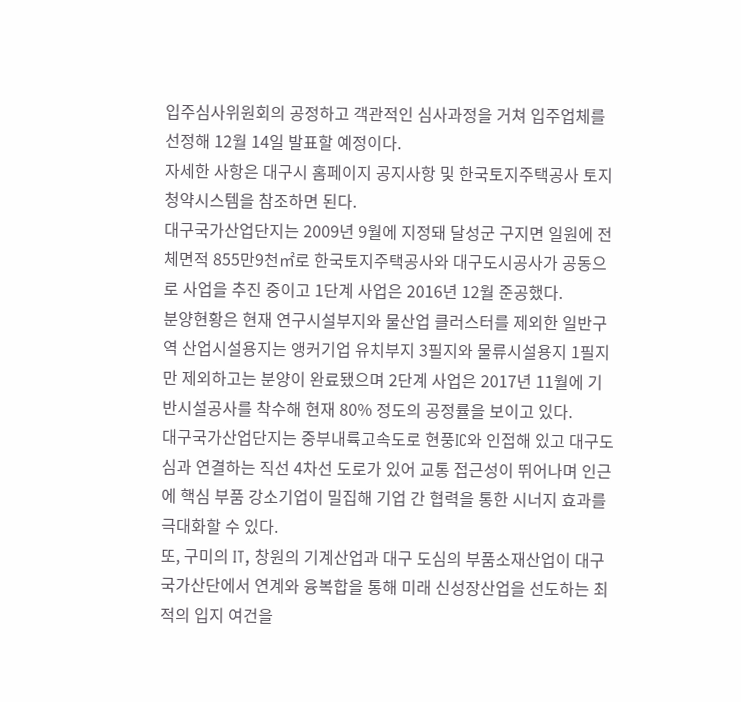입주심사위원회의 공정하고 객관적인 심사과정을 거쳐 입주업체를 선정해 12월 14일 발표할 예정이다.
자세한 사항은 대구시 홈페이지 공지사항 및 한국토지주택공사 토지청약시스템을 참조하면 된다.
대구국가산업단지는 2009년 9월에 지정돼 달성군 구지면 일원에 전체면적 855만9천㎡로 한국토지주택공사와 대구도시공사가 공동으로 사업을 추진 중이고 1단계 사업은 2016년 12월 준공했다.
분양현황은 현재 연구시설부지와 물산업 클러스터를 제외한 일반구역 산업시설용지는 앵커기업 유치부지 3필지와 물류시설용지 1필지만 제외하고는 분양이 완료됐으며 2단계 사업은 2017년 11월에 기반시설공사를 착수해 현재 80% 정도의 공정률을 보이고 있다.
대구국가산업단지는 중부내륙고속도로 현풍IC와 인접해 있고 대구도심과 연결하는 직선 4차선 도로가 있어 교통 접근성이 뛰어나며 인근에 핵심 부품 강소기업이 밀집해 기업 간 협력을 통한 시너지 효과를 극대화할 수 있다.
또, 구미의 IT, 창원의 기계산업과 대구 도심의 부품소재산업이 대구국가산단에서 연계와 융복합을 통해 미래 신성장산업을 선도하는 최적의 입지 여건을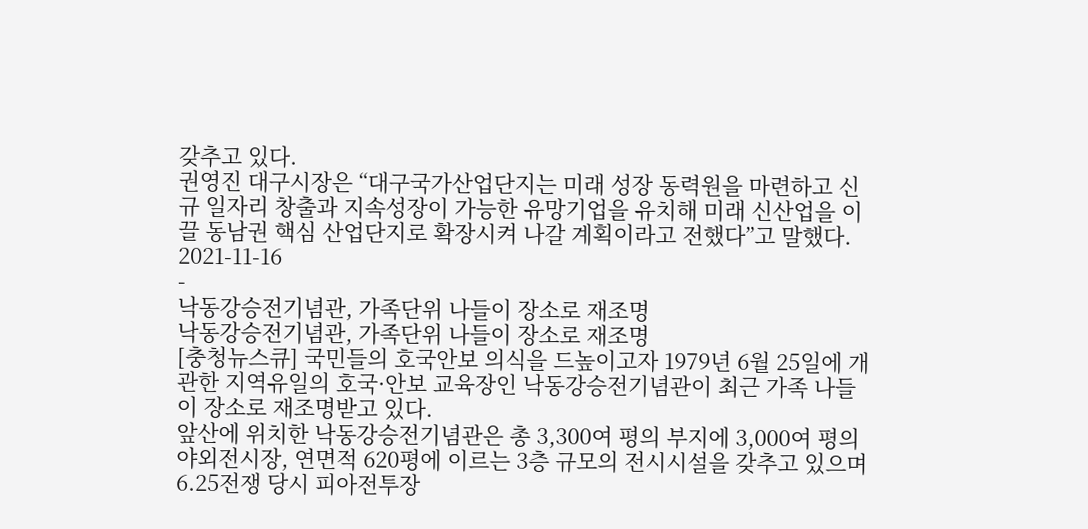갖추고 있다.
권영진 대구시장은 “대구국가산업단지는 미래 성장 동력원을 마련하고 신규 일자리 창출과 지속성장이 가능한 유망기업을 유치해 미래 신산업을 이끌 동남권 핵심 산업단지로 확장시켜 나갈 계획이라고 전했다”고 말했다.
2021-11-16
-
낙동강승전기념관, 가족단위 나들이 장소로 재조명
낙동강승전기념관, 가족단위 나들이 장소로 재조명
[충청뉴스큐] 국민들의 호국안보 의식을 드높이고자 1979년 6월 25일에 개관한 지역유일의 호국·안보 교육장인 낙동강승전기념관이 최근 가족 나들이 장소로 재조명받고 있다.
앞산에 위치한 낙동강승전기념관은 총 3,300여 평의 부지에 3,000여 평의 야외전시장, 연면적 620평에 이르는 3층 규모의 전시시설을 갖추고 있으며 6.25전쟁 당시 피아전투장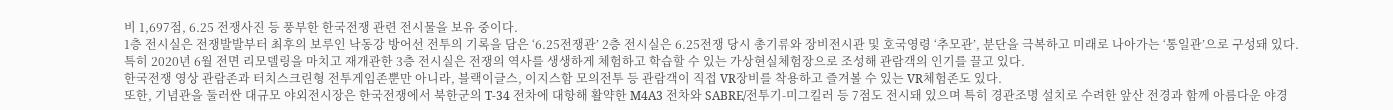비 1,697점, 6.25 전쟁사진 등 풍부한 한국전쟁 관련 전시물을 보유 중이다.
1층 전시실은 전쟁발발부터 최후의 보루인 낙동강 방어선 전투의 기록을 담은 ‘6.25전쟁관’ 2층 전시실은 6.25전쟁 당시 총기류와 장비전시관 및 호국영령 ‘추모관’, 분단을 극복하고 미래로 나아가는 ‘통일관’으로 구성돼 있다.
특히 2020년 6월 전면 리모델링을 마치고 재개관한 3층 전시실은 전쟁의 역사를 생생하게 체험하고 학습할 수 있는 가상현실체험장으로 조성해 관람객의 인기를 끌고 있다.
한국전쟁 영상 관람존과 터치스크린형 전투게임존뿐만 아니라, 블랙이글스, 이지스함 모의전투 등 관람객이 직접 VR장비를 착용하고 즐겨볼 수 있는 VR체험존도 있다.
또한, 기념관을 둘러싼 대규모 야외전시장은 한국전쟁에서 북한군의 T-34 전차에 대항해 활약한 M4A3 전차와 SABRE/전투기-미그킬러 등 7점도 전시돼 있으며 특히 경관조명 설치로 수려한 앞산 전경과 함께 아름다운 야경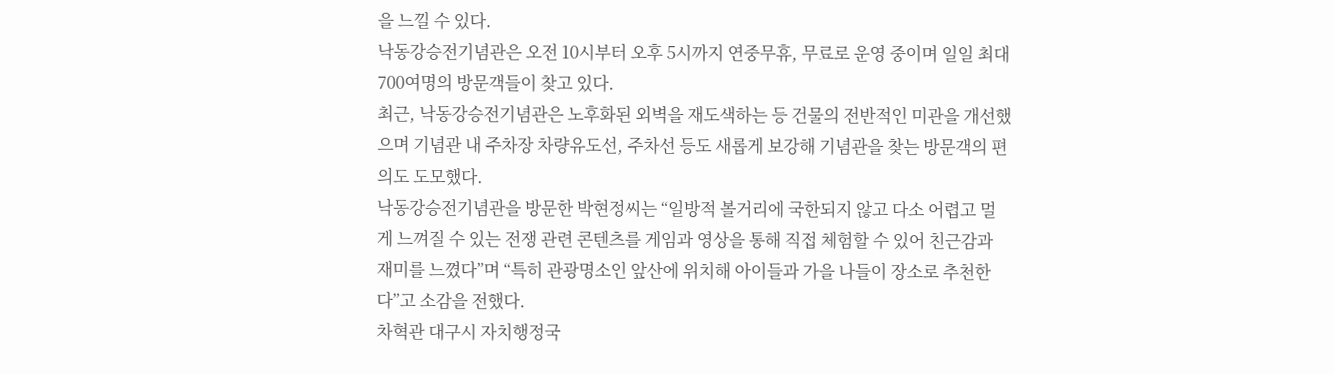을 느낄 수 있다.
낙동강승전기념관은 오전 10시부터 오후 5시까지 연중무휴, 무료로 운영 중이며 일일 최대 700여명의 방문객들이 찾고 있다.
최근, 낙동강승전기념관은 노후화된 외벽을 재도색하는 등 건물의 전반적인 미관을 개선했으며 기념관 내 주차장 차량유도선, 주차선 등도 새롭게 보강해 기념관을 찾는 방문객의 편의도 도모했다.
낙동강승전기념관을 방문한 박현정씨는 “일방적 볼거리에 국한되지 않고 다소 어렵고 멀게 느껴질 수 있는 전쟁 관련 콘텐츠를 게임과 영상을 통해 직접 체험할 수 있어 친근감과 재미를 느꼈다”며 “특히 관광명소인 앞산에 위치해 아이들과 가을 나들이 장소로 추천한다”고 소감을 전했다.
차혁관 대구시 자치행정국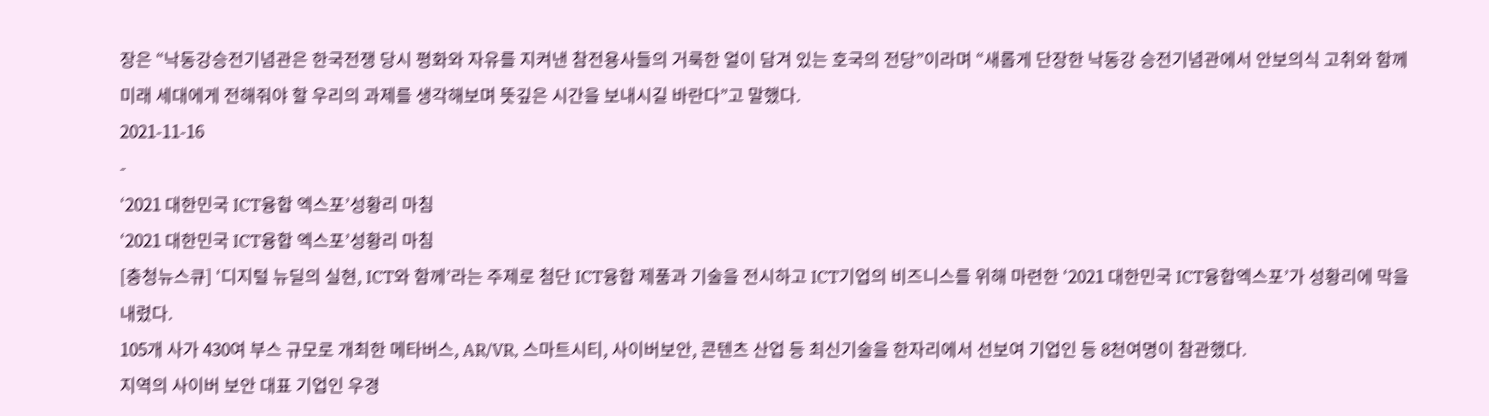장은 “낙동강승전기념관은 한국전쟁 당시 평화와 자유를 지켜낸 참전용사들의 거룩한 얼이 담겨 있는 호국의 전당”이라며 “새롭게 단장한 낙동강 승전기념관에서 안보의식 고취와 함께 미래 세대에게 전해줘야 할 우리의 과제를 생각해보며 뜻깊은 시간을 보내시길 바란다”고 말했다.
2021-11-16
-
‘2021 대한민국 ICT융합 엑스포’성황리 마침
‘2021 대한민국 ICT융합 엑스포’성황리 마침
[충청뉴스큐] ‘디지털 뉴딜의 실현, ICT와 함께’라는 주제로 첨단 ICT융합 제품과 기술을 전시하고 ICT기업의 비즈니스를 위해 마련한 ‘2021 대한민국 ICT융합엑스포’가 성황리에 막을 내렸다.
105개 사가 430여 부스 규모로 개최한 메타버스, AR/VR, 스마트시티, 사이버보안, 콘텐츠 산업 등 최신기술을 한자리에서 선보여 기업인 등 8천여명이 참관했다.
지역의 사이버 보안 대표 기업인 우경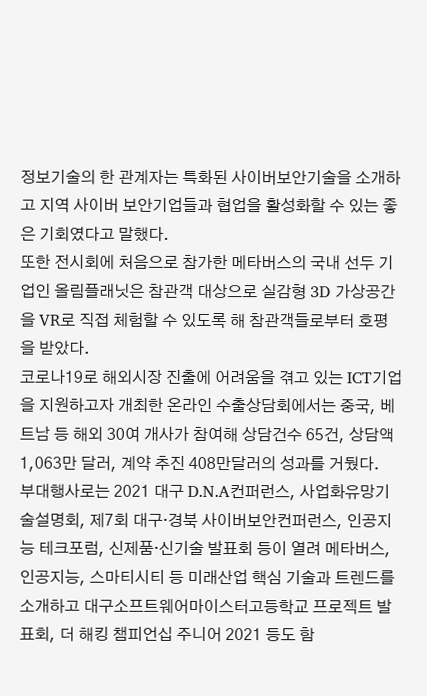정보기술의 한 관계자는 특화된 사이버보안기술을 소개하고 지역 사이버 보안기업들과 협업을 활성화할 수 있는 좋은 기회였다고 말했다.
또한 전시회에 처음으로 참가한 메타버스의 국내 선두 기업인 올림플래닛은 참관객 대상으로 실감형 3D 가상공간을 VR로 직접 체험할 수 있도록 해 참관객들로부터 호평을 받았다.
코로나19로 해외시장 진출에 어려움을 겪고 있는 ICT기업을 지원하고자 개최한 온라인 수출상담회에서는 중국, 베트남 등 해외 30여 개사가 참여해 상담건수 65건, 상담액 1,063만 달러, 계약 추진 408만달러의 성과를 거뒀다.
부대행사로는 2021 대구 D.N.A컨퍼런스, 사업화유망기술설명회, 제7회 대구·경북 사이버보안컨퍼런스, 인공지능 테크포럼, 신제품·신기술 발표회 등이 열려 메타버스, 인공지능, 스마티시티 등 미래산업 핵심 기술과 트렌드를 소개하고 대구소프트웨어마이스터고등학교 프로젝트 발표회, 더 해킹 챔피언십 주니어 2021 등도 함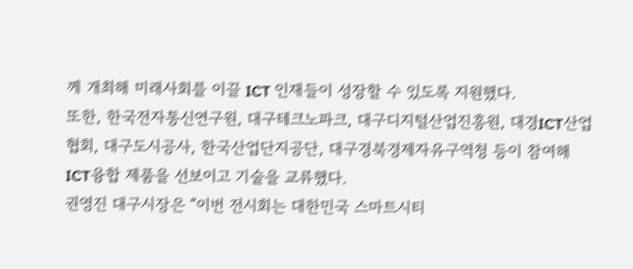께 개최해 미래사회를 이끌 ICT 인재들이 성장할 수 있도록 지원했다.
또한, 한국전자통신연구원, 대구테크노파크, 대구디지털산업진흥원, 대경ICT산업협회, 대구도시공사, 한국산업단지공단, 대구경북경제자유구역청 등이 참여해 ICT융합 제품을 선보이고 기술을 교류했다.
권영진 대구시장은 “이번 전시회는 대한민국 스마트시티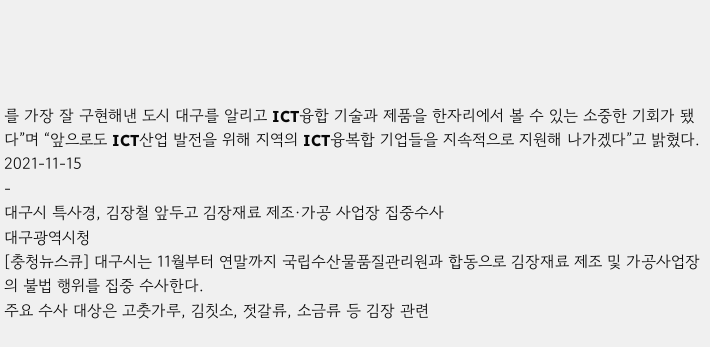를 가장 잘 구현해낸 도시 대구를 알리고 ICT융합 기술과 제품을 한자리에서 볼 수 있는 소중한 기회가 됐다”며 “앞으로도 ICT산업 발전을 위해 지역의 ICT융복합 기업들을 지속적으로 지원해 나가겠다”고 밝혔다.
2021-11-15
-
대구시 특사경, 김장철 앞두고 김장재료 제조·가공 사업장 집중수사
대구광역시청
[충청뉴스큐] 대구시는 11월부터 연말까지 국립수산물품질관리원과 합동으로 김장재료 제조 및 가공사업장의 불법 행위를 집중 수사한다.
주요 수사 대상은 고춧가루, 김칫소, 젓갈류, 소금류 등 김장 관련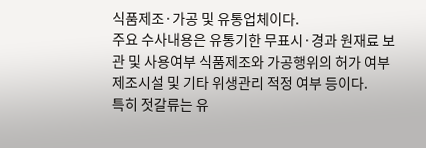식품제조·가공 및 유통업체이다.
주요 수사내용은 유통기한 무표시·경과 원재료 보관 및 사용여부 식품제조와 가공행위의 허가 여부 제조시설 및 기타 위생관리 적정 여부 등이다.
특히 젓갈류는 유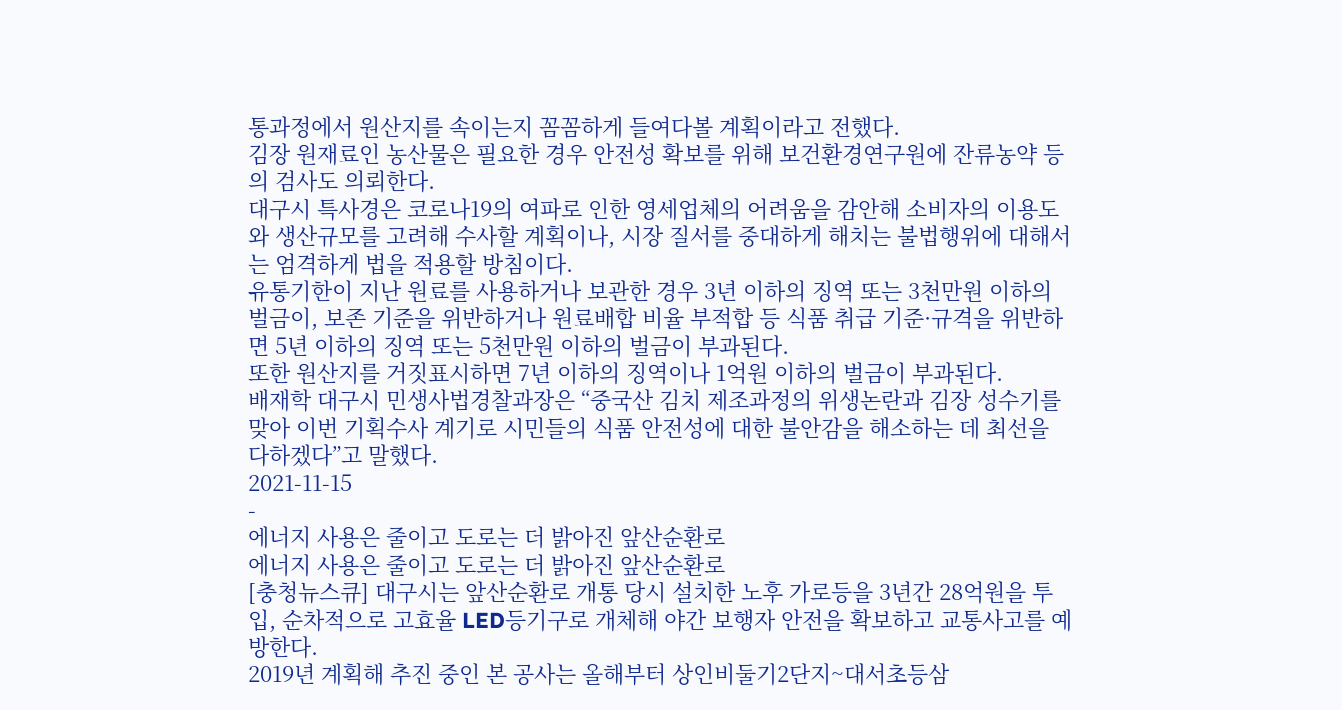통과정에서 원산지를 속이는지 꼼꼼하게 들여다볼 계획이라고 전했다.
김장 원재료인 농산물은 필요한 경우 안전성 확보를 위해 보건환경연구원에 잔류농약 등의 검사도 의뢰한다.
대구시 특사경은 코로나19의 여파로 인한 영세업체의 어려움을 감안해 소비자의 이용도와 생산규모를 고려해 수사할 계획이나, 시장 질서를 중대하게 해치는 불법행위에 대해서는 엄격하게 법을 적용할 방침이다.
유통기한이 지난 원료를 사용하거나 보관한 경우 3년 이하의 징역 또는 3천만원 이하의 벌금이, 보존 기준을 위반하거나 원료배합 비율 부적합 등 식품 취급 기준·규격을 위반하면 5년 이하의 징역 또는 5천만원 이하의 벌금이 부과된다.
또한 원산지를 거짓표시하면 7년 이하의 징역이나 1억원 이하의 벌금이 부과된다.
배재학 대구시 민생사법경찰과장은 “중국산 김치 제조과정의 위생논란과 김장 성수기를 맞아 이번 기획수사 계기로 시민들의 식품 안전성에 대한 불안감을 해소하는 데 최선을 다하겠다”고 말했다.
2021-11-15
-
에너지 사용은 줄이고 도로는 더 밝아진 앞산순환로
에너지 사용은 줄이고 도로는 더 밝아진 앞산순환로
[충청뉴스큐] 대구시는 앞산순환로 개통 당시 설치한 노후 가로등을 3년간 28억원을 투입, 순차적으로 고효율 LED등기구로 개체해 야간 보행자 안전을 확보하고 교통사고를 예방한다.
2019년 계획해 추진 중인 본 공사는 올해부터 상인비둘기2단지~대서초등삼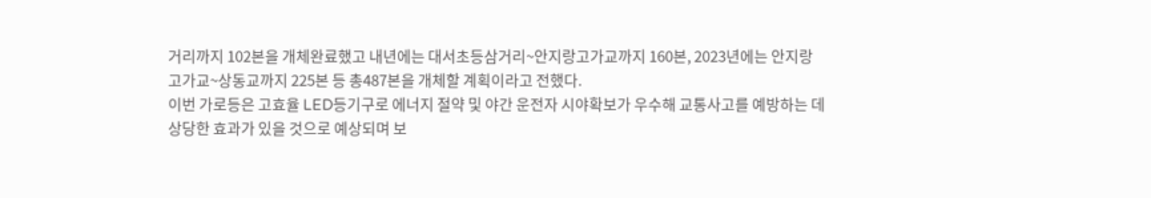거리까지 102본을 개체완료했고 내년에는 대서초등삼거리~안지랑고가교까지 160본, 2023년에는 안지랑고가교~상동교까지 225본 등 총487본을 개체할 계획이라고 전했다.
이번 가로등은 고효율 LED등기구로 에너지 절약 및 야간 운전자 시야확보가 우수해 교통사고를 예방하는 데 상당한 효과가 있을 것으로 예상되며 보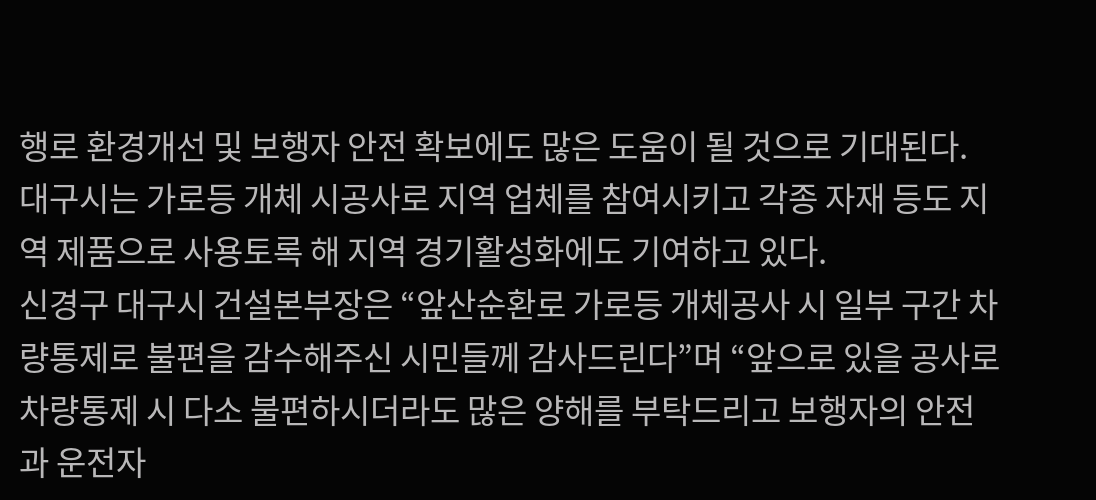행로 환경개선 및 보행자 안전 확보에도 많은 도움이 될 것으로 기대된다.
대구시는 가로등 개체 시공사로 지역 업체를 참여시키고 각종 자재 등도 지역 제품으로 사용토록 해 지역 경기활성화에도 기여하고 있다.
신경구 대구시 건설본부장은 “앞산순환로 가로등 개체공사 시 일부 구간 차량통제로 불편을 감수해주신 시민들께 감사드린다”며 “앞으로 있을 공사로 차량통제 시 다소 불편하시더라도 많은 양해를 부탁드리고 보행자의 안전과 운전자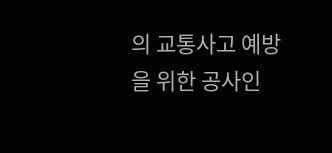의 교통사고 예방을 위한 공사인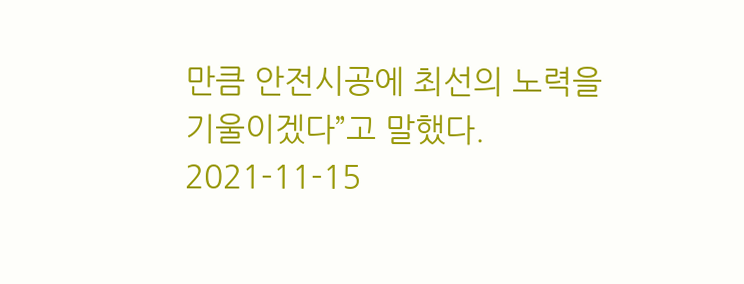만큼 안전시공에 최선의 노력을 기울이겠다”고 말했다.
2021-11-15